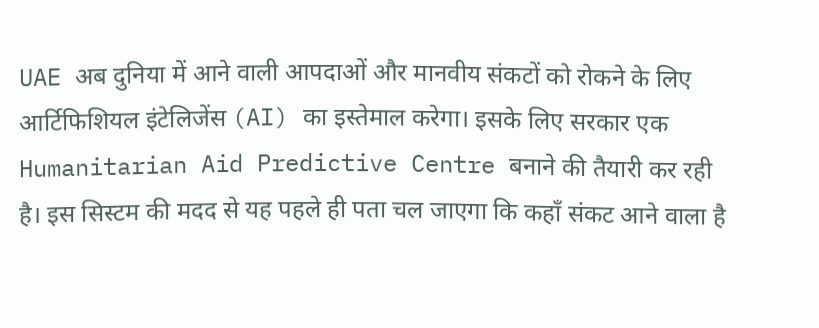UAE अब दुनिया में आने वाली आपदाओं और मानवीय संकटों को रोकने के लिए आर्टिफिशियल इंटेलिजेंस (AI) का इस्तेमाल करेगा। इसके लिए सरकार एक Humanitarian Aid Predictive Centre बनाने की तैयारी कर रही है। इस सिस्टम की मदद से यह पहले ही पता चल जाएगा कि कहाँ संकट आने वाला है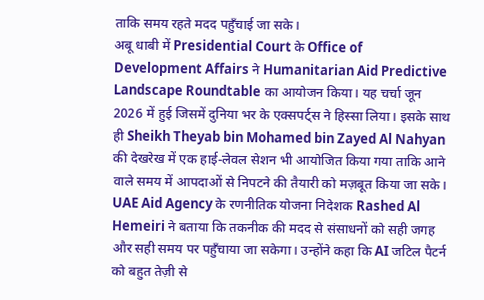ताकि समय रहते मदद पहुँचाई जा सके।
अबू धाबी में Presidential Court के Office of Development Affairs ने Humanitarian Aid Predictive Landscape Roundtable का आयोजन किया। यह चर्चा जून 2026 में हुई जिसमें दुनिया भर के एक्सपर्ट्स ने हिस्सा लिया। इसके साथ ही Sheikh Theyab bin Mohamed bin Zayed Al Nahyan की देखरेख में एक हाई-लेवल सेशन भी आयोजित किया गया ताकि आने वाले समय में आपदाओं से निपटने की तैयारी को मज़बूत किया जा सके।
UAE Aid Agency के रणनीतिक योजना निदेशक Rashed Al Hemeiri ने बताया कि तकनीक की मदद से संसाधनों को सही जगह और सही समय पर पहुँचाया जा सकेगा। उन्होंने कहा कि AI जटिल पैटर्न को बहुत तेज़ी से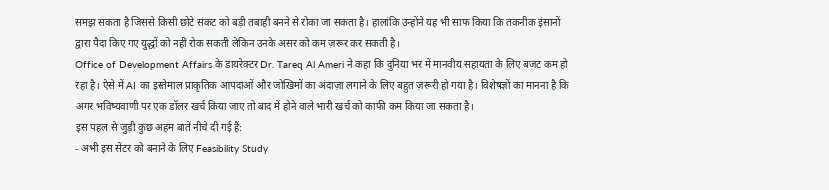समझ सकता है जिससे किसी छोटे संकट को बड़ी तबाही बनने से रोका जा सकता है। हालांकि उन्होंने यह भी साफ किया कि तकनीक इंसानों द्वारा पैदा किए गए युद्धों को नहीं रोक सकती लेकिन उनके असर को कम ज़रूर कर सकती है।
Office of Development Affairs के डायरेक्टर Dr. Tareq Al Ameri ने कहा कि दुनिया भर में मानवीय सहायता के लिए बजट कम हो रहा है। ऐसे में AI का इस्तेमाल प्राकृतिक आपदाओं और जोखिमों का अंदाज़ा लगाने के लिए बहुत ज़रूरी हो गया है। विशेषज्ञों का मानना है कि अगर भविष्यवाणी पर एक डॉलर खर्च किया जाए तो बाद में होने वाले भारी खर्च को काफी कम किया जा सकता है।
इस पहल से जुड़ी कुछ अहम बातें नीचे दी गई हैं:
- अभी इस सेंटर को बनाने के लिए Feasibility Study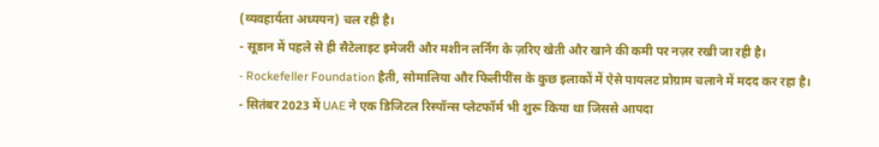(व्यवहार्यता अध्ययन) चल रही है।
- सूडान में पहले से ही सैटेलाइट इमेजरी और मशीन लर्निंग के ज़रिए खेती और खाने की कमी पर नज़र रखी जा रही है।
- Rockefeller Foundation हैती, सोमालिया और फिलीपींस के कुछ इलाकों में ऐसे पायलट प्रोग्राम चलाने में मदद कर रहा है।
- सितंबर 2023 में UAE ने एक डिजिटल रिस्पॉन्स प्लेटफॉर्म भी शुरू किया था जिससे आपदा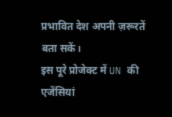प्रभावित देश अपनी ज़रूरतें बता सकें।
इस पूरे प्रोजेक्ट में UN की एजेंसियां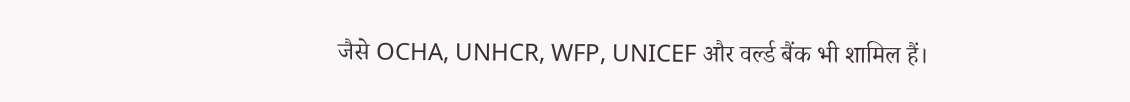जैसे OCHA, UNHCR, WFP, UNICEF और वर्ल्ड बैंक भी शामिल हैं।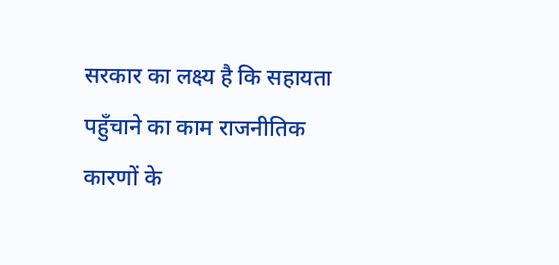सरकार का लक्ष्य है कि सहायता पहुँचाने का काम राजनीतिक कारणों के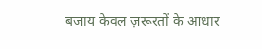बजाय केवल ज़रूरतों के आधार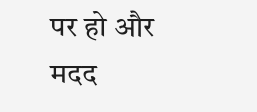पर हो और मदद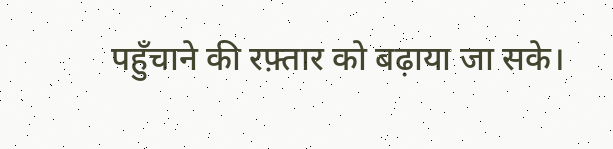पहुँचाने की रफ़्तार को बढ़ाया जा सके।